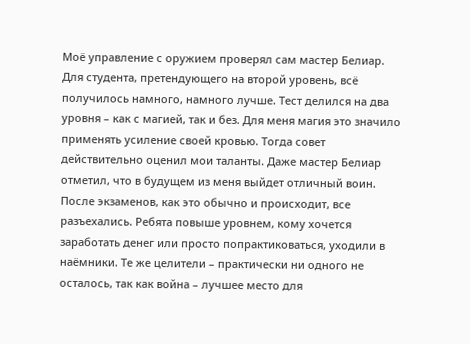Моё управление с оружием проверял сам мастер Белиар. Для студента, претендующего на второй уровень, всё получилось намного, намного лучше. Тест делился на два уровня – как с магией, так и без. Для меня магия это значило применять усиление своей кровью. Тогда совет действительно оценил мои таланты. Даже мастер Белиар отметил, что в будущем из меня выйдет отличный воин.
После экзаменов, как это обычно и происходит, все разъехались. Ребята повыше уровнем, кому хочется заработать денег или просто попрактиковаться, уходили в наёмники. Те же целители – практически ни одного не осталось, так как война – лучшее место для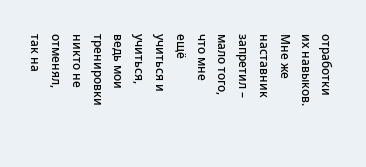отработки их навыков. Мне же наставник запретил – мало того, что мне ещё учиться и учиться, ведь мои тренировки никто не отменял, так на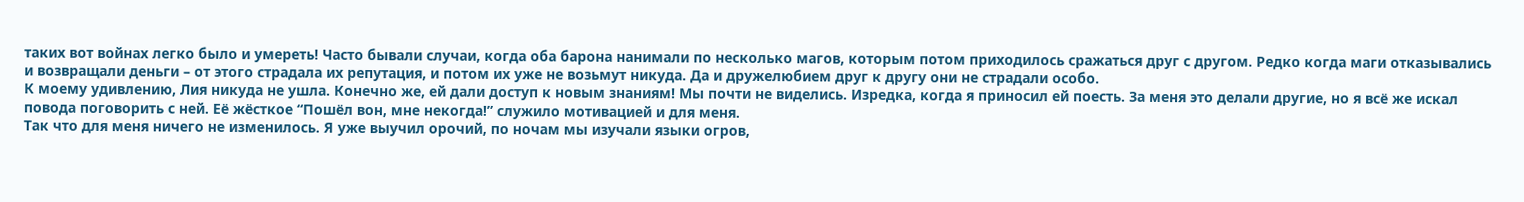таких вот войнах легко было и умереть! Часто бывали случаи, когда оба барона нанимали по несколько магов, которым потом приходилось сражаться друг с другом. Редко когда маги отказывались и возвращали деньги – от этого страдала их репутация, и потом их уже не возьмут никуда. Да и дружелюбием друг к другу они не страдали особо.
К моему удивлению, Лия никуда не ушла. Конечно же, ей дали доступ к новым знаниям! Мы почти не виделись. Изредка, когда я приносил ей поесть. За меня это делали другие, но я всё же искал повода поговорить с ней. Её жёсткое “Пошёл вон, мне некогда!” служило мотивацией и для меня.
Так что для меня ничего не изменилось. Я уже выучил орочий, по ночам мы изучали языки огров,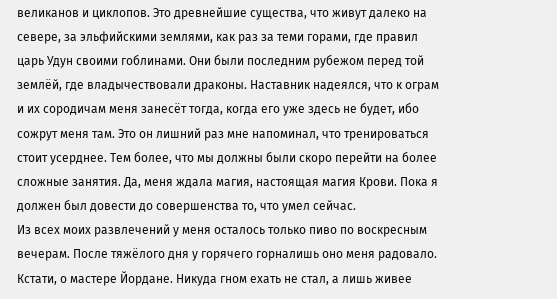великанов и циклопов. Это древнейшие существа, что живут далеко на севере, за эльфийскими землями, как раз за теми горами, где правил царь Удун своими гоблинами. Они были последним рубежом перед той землёй, где владычествовали драконы. Наставник надеялся, что к ограм и их сородичам меня занесёт тогда, когда его уже здесь не будет, ибо сожрут меня там. Это он лишний раз мне напоминал, что тренироваться стоит усерднее. Тем более, что мы должны были скоро перейти на более сложные занятия. Да, меня ждала магия, настоящая магия Крови. Пока я должен был довести до совершенства то, что умел сейчас.
Из всех моих развлечений у меня осталось только пиво по воскресным вечерам. После тяжёлого дня у горячего горналишь оно меня радовало. Кстати, о мастере Йордане. Никуда гном ехать не стал, а лишь живее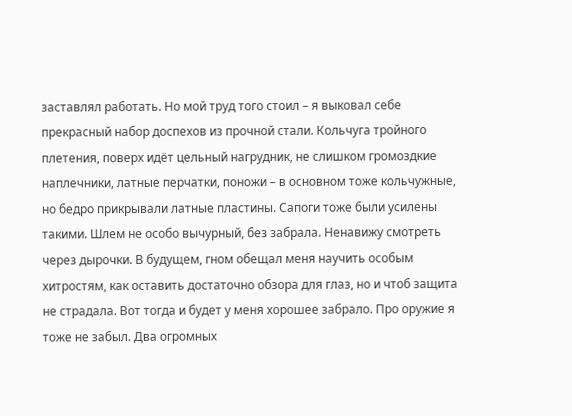заставлял работать. Но мой труд того стоил – я выковал себе прекрасный набор доспехов из прочной стали. Кольчуга тройного плетения, поверх идёт цельный нагрудник, не слишком громоздкие наплечники, латные перчатки, поножи – в основном тоже кольчужные, но бедро прикрывали латные пластины. Сапоги тоже были усилены такими. Шлем не особо вычурный, без забрала. Ненавижу смотреть через дырочки. В будущем, гном обещал меня научить особым хитростям, как оставить достаточно обзора для глаз, но и чтоб защита не страдала. Вот тогда и будет у меня хорошее забрало. Про оружие я тоже не забыл. Два огромных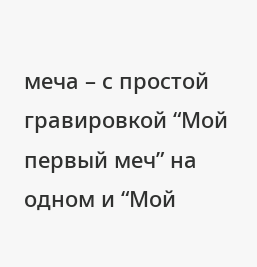меча – с простой гравировкой “Мой первый меч” на одном и “Мой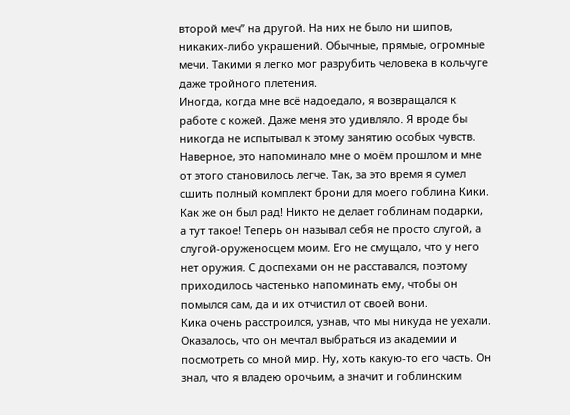второй меч” на другой. На них не было ни шипов, никаких-либо украшений. Обычные, прямые, огромные мечи. Такими я легко мог разрубить человека в кольчуге даже тройного плетения.
Иногда, когда мне всё надоедало, я возвращался к работе с кожей. Даже меня это удивляло. Я вроде бы никогда не испытывал к этому занятию особых чувств. Наверное, это напоминало мне о моём прошлом и мне от этого становилось легче. Так, за это время я сумел сшить полный комплект брони для моего гоблина Кики. Как же он был рад! Никто не делает гоблинам подарки, а тут такое! Теперь он называл себя не просто слугой, а слугой-оруженосцем моим. Его не смущало, что у него нет оружия. С доспехами он не расставался, поэтому приходилось частенько напоминать ему, чтобы он помылся сам, да и их отчистил от своей вони.
Кика очень расстроился, узнав, что мы никуда не уехали. Оказалось, что он мечтал выбраться из академии и посмотреть со мной мир. Ну, хоть какую-то его часть. Он знал, что я владею орочьим, а значит и гоблинским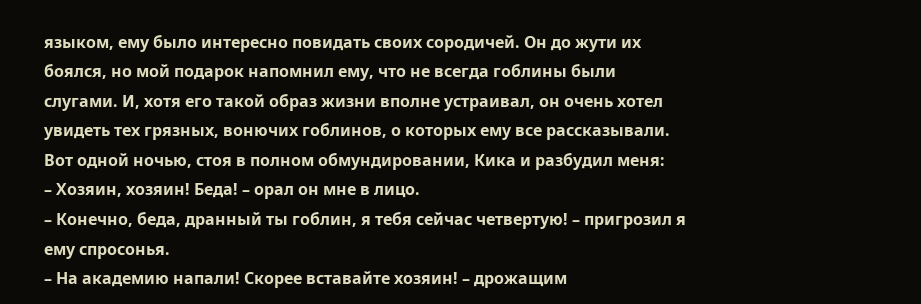языком, ему было интересно повидать своих сородичей. Он до жути их боялся, но мой подарок напомнил ему, что не всегда гоблины были слугами. И, хотя его такой образ жизни вполне устраивал, он очень хотел увидеть тех грязных, вонючих гоблинов, о которых ему все рассказывали.
Вот одной ночью, стоя в полном обмундировании, Кика и разбудил меня:
– Хозяин, хозяин! Беда! – орал он мне в лицо.
– Конечно, беда, дранный ты гоблин, я тебя сейчас четвертую! – пригрозил я ему спросонья.
– На академию напали! Скорее вставайте хозяин! – дрожащим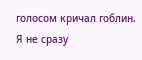голосом кричал гоблин.
Я не сразу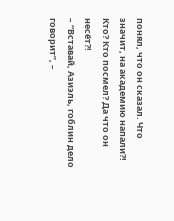понял, что он сказал. Что значит, на академию напали?! Кто? Кто посмел? Да что он несёт?!
– “Вставай, Азиэль, гоблин дело говорит”, –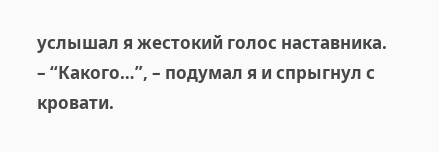услышал я жестокий голос наставника.
– “Какого…”, – подумал я и спрыгнул с кровати.